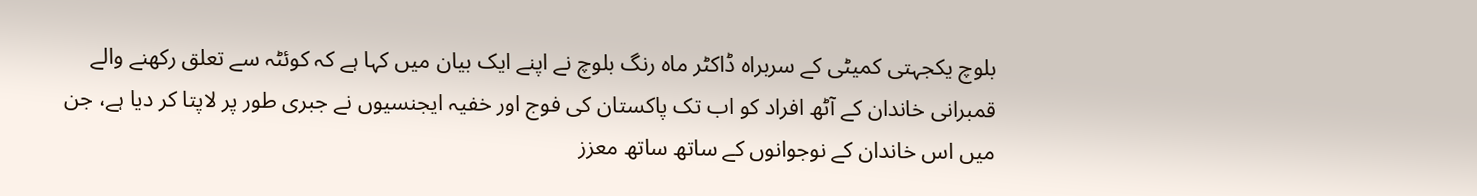بلوچ یکجہتی کمیٹی کے سربراہ ڈاکٹر ماہ رنگ بلوچ نے اپنے ایک بیان میں کہا ہے کہ کوئٹہ سے تعلق رکھنے والے قمبرانی خاندان کے آٹھ افراد کو اب تک پاکستان کی فوج اور خفیہ ایجنسیوں نے جبری طور پر لاپتا کر دیا ہے، جن میں اس خاندان کے نوجوانوں کے ساتھ ساتھ معزز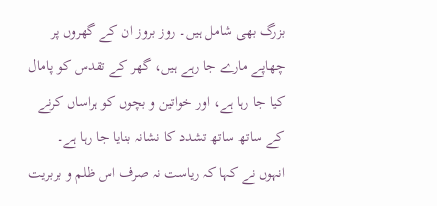بزرگ بھی شامل ہیں۔ روز بروز ان کے گھروں پر چھاپے مارے جا رہے ہیں، گھر کے تقدس کو پامال کیا جا رہا ہے، اور خواتین و بچوں کو ہراساں کرنے کے ساتھ ساتھ تشدد کا نشانہ بنایا جا رہا ہے۔
انہوں نے کہا کہ ریاست نہ صرف اس ظلم و بربریت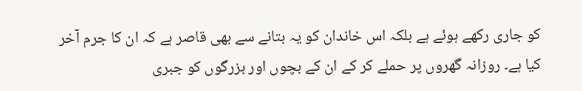کو جاری رکھے ہوئے ہے بلکہ اس خاندان کو یہ بتانے سے بھی قاصر ہے کہ ان کا جرم آخر کیا ہے۔ روزانہ گھروں پر حملے کر کے ان کے بچوں اور بزرگوں کو جبری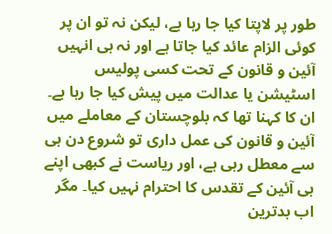طور پر لاپتا کیا جا رہا ہے، لیکن نہ تو ان پر کوئی الزام عائد کیا جاتا ہے اور نہ ہی انہیں آئین و قانون کے تحت کسی پولیس اسٹیشن یا عدالت میں پیش کیا جا رہا ہے۔
ان کا کہنا تھا کہ بلوچستان کے معاملے میں آئین و قانون کی عمل داری تو شروع دن ہی سے معطل رہی ہے، اور ریاست نے کبھی اپنے ہی آئین کے تقدس کا احترام نہیں کیا۔ مگر اب بدترین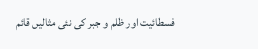فسطائیت اور ظلم و جبر کی نئی مثالیں قائم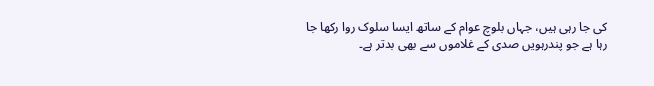کی جا رہی ہیں، جہاں بلوچ عوام کے ساتھ ایسا سلوک روا رکھا جا رہا ہے جو پندرہویں صدی کے غلاموں سے بھی بدتر ہے۔